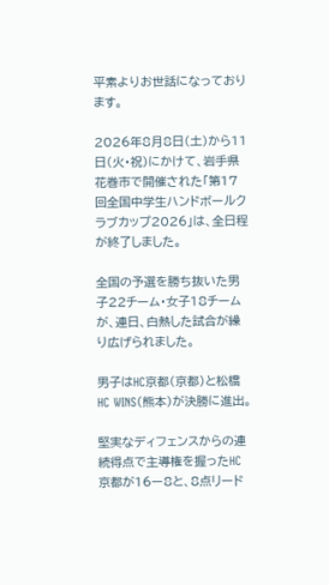平素よりお世話になっております。

2026年8月8日(土)から11日(火・祝)にかけて、岩手県花巻市で開催された「第17回全国中学生ハンドボールクラブカップ2026」は、全日程が終了しました。

全国の予選を勝ち抜いた男子22チーム・女子18チームが、連日、白熱した試合が繰り広げられました。

男子はHC京都(京都)と松橋HC WINS(熊本)が決勝に進出。

堅実なディフェンスからの連続得点で主導権を握ったHC京都が16ー8と、8点リード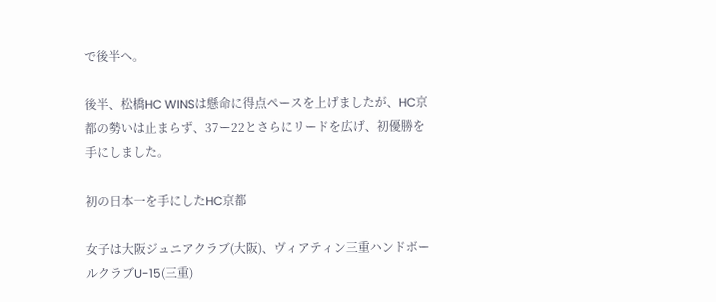で後半へ。

後半、松橋HC WINSは懸命に得点ペースを上げましたが、HC京都の勢いは止まらず、37ー22とさらにリードを広げ、初優勝を手にしました。

初の日本一を手にしたHC京都

女子は大阪ジュニアクラブ(大阪)、ヴィアティン三重ハンドボールクラブU-15(三重)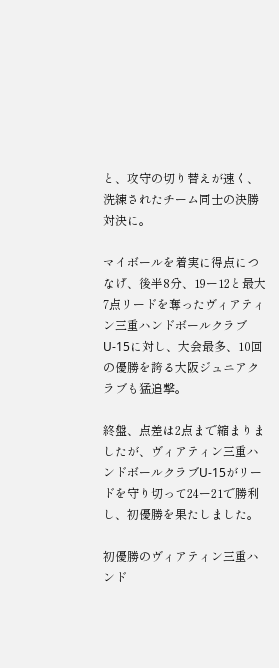と、攻守の切り替えが速く、洗練されたチーム同士の決勝対決に。

マイボールを着実に得点につなげ、後半8分、19ー12と最大7点リードを奪ったヴィアティン三重ハンドボールクラブU-15に対し、大会最多、10回の優勝を誇る大阪ジュニアクラブも猛追撃。

終盤、点差は2点まで縮まりましたが、ヴィアティン三重ハンドボールクラブU-15がリードを守り切って24ー21で勝利し、初優勝を果たしました。

初優勝のヴィアティン三重ハンド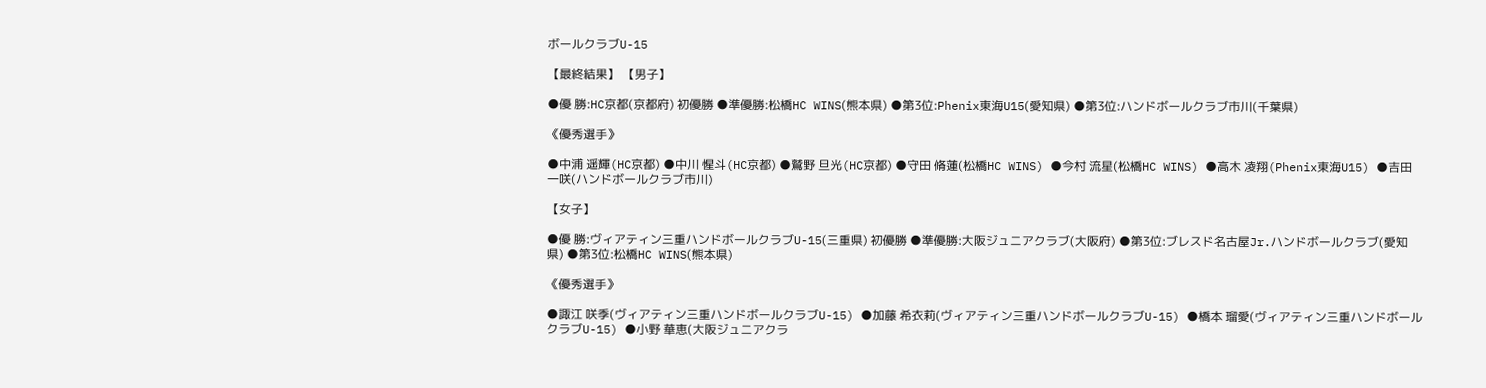ボールクラブU-15

【最終結果】 【男子】

●優 勝:HC京都(京都府) 初優勝 ●準優勝:松橋HC WINS(熊本県) ●第3位:Phenix東海U15(愛知県) ●第3位:ハンドボールクラブ市川(千葉県)

《優秀選手》

●中浦 遥輝(HC京都) ●中川 惺斗(HC京都) ●鷲野 旦光(HC京都) ●守田 脩蓮(松橋HC WINS) ●今村 流星(松橋HC WINS) ●高木 凌翔(Phenix東海U15) ●吉田 一咲(ハンドボールクラブ市川)

【女子】

●優 勝:ヴィアティン三重ハンドボールクラブU-15(三重県) 初優勝 ●準優勝:大阪ジュニアクラブ(大阪府) ●第3位:ブレスド名古屋Jr.ハンドボールクラブ(愛知県) ●第3位:松橋HC WINS(熊本県)

《優秀選手》

●諏江 咲季(ヴィアティン三重ハンドボールクラブU-15) ●加藤 希衣莉(ヴィアティン三重ハンドボールクラブU-15) ●橋本 瑠愛(ヴィアティン三重ハンドボールクラブU-15) ●小野 華恵(大阪ジュニアクラ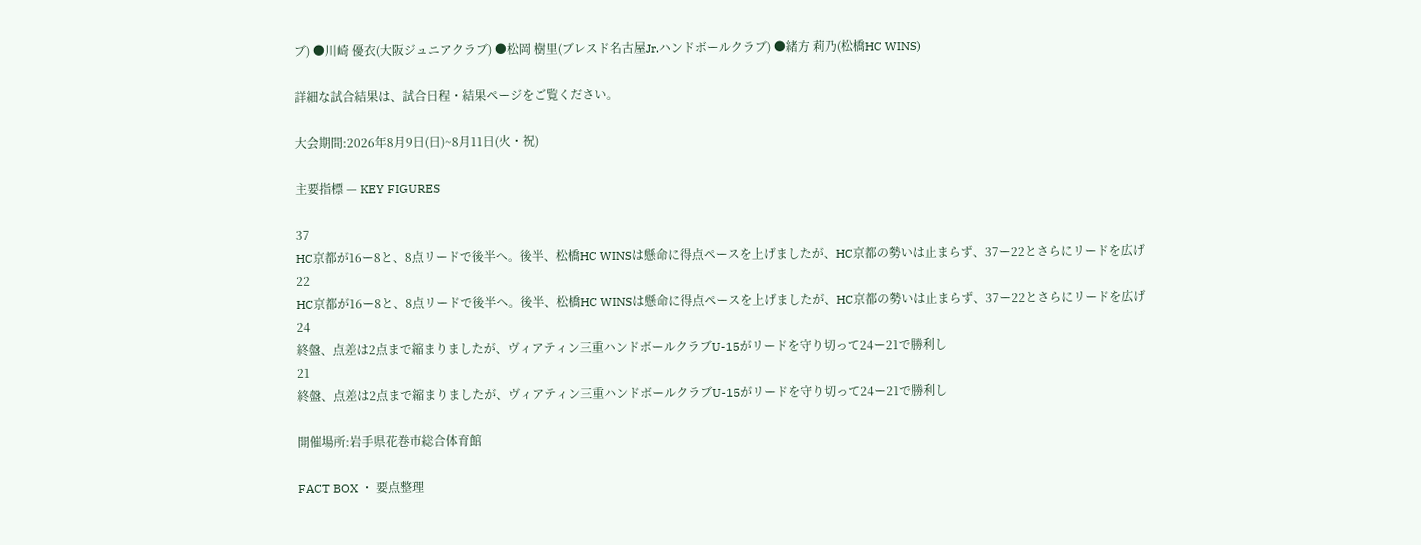ブ) ●川崎 優衣(大阪ジュニアクラブ) ●松岡 樹里(ブレスド名古屋Jr.ハンドボールクラブ) ●緒方 莉乃(松橋HC WINS)

詳細な試合結果は、試合日程・結果ページをご覧ください。

大会期間:2026年8月9日(日)~8月11日(火・祝)

主要指標 — KEY FIGURES

37
HC京都が16ー8と、8点リードで後半へ。後半、松橋HC WINSは懸命に得点ペースを上げましたが、HC京都の勢いは止まらず、37ー22とさらにリードを広げ
22
HC京都が16ー8と、8点リードで後半へ。後半、松橋HC WINSは懸命に得点ペースを上げましたが、HC京都の勢いは止まらず、37ー22とさらにリードを広げ
24
終盤、点差は2点まで縮まりましたが、ヴィアティン三重ハンドボールクラブU-15がリードを守り切って24ー21で勝利し
21
終盤、点差は2点まで縮まりましたが、ヴィアティン三重ハンドボールクラブU-15がリードを守り切って24ー21で勝利し

開催場所:岩手県花巻市総合体育館

FACT BOX ・ 要点整理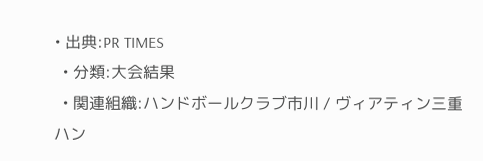• 出典:PR TIMES
  • 分類:大会結果
  • 関連組織:ハンドボールクラブ市川 / ヴィアティン三重ハン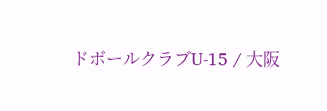ドボールクラブU-15 / 大阪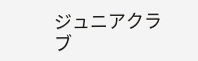ジュニアクラブ